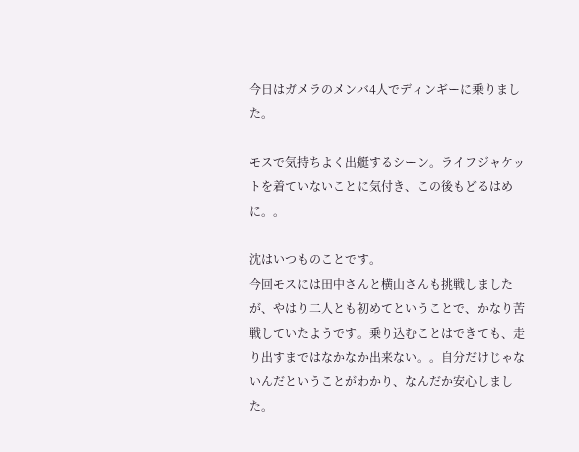今日はガメラのメンバ4人でディンギーに乗りました。

モスで気持ちよく出艇するシーン。ライフジャケットを着ていないことに気付き、この後もどるはめに。。

沈はいつものことです。
今回モスには田中さんと横山さんも挑戦しましたが、やはり二人とも初めてということで、かなり苦戦していたようです。乗り込むことはできても、走り出すまではなかなか出来ない。。自分だけじゃないんだということがわかり、なんだか安心しました。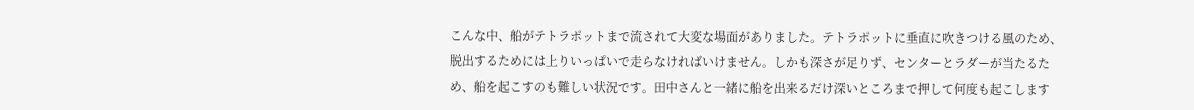こんな中、船がテトラポットまで流されて大変な場面がありました。テトラポットに垂直に吹きつける風のため、脱出するためには上りいっぱいで走らなければいけません。しかも深さが足りず、センターとラダーが当たるため、船を起こすのも難しい状況です。田中さんと一緒に船を出来るだけ深いところまで押して何度も起こします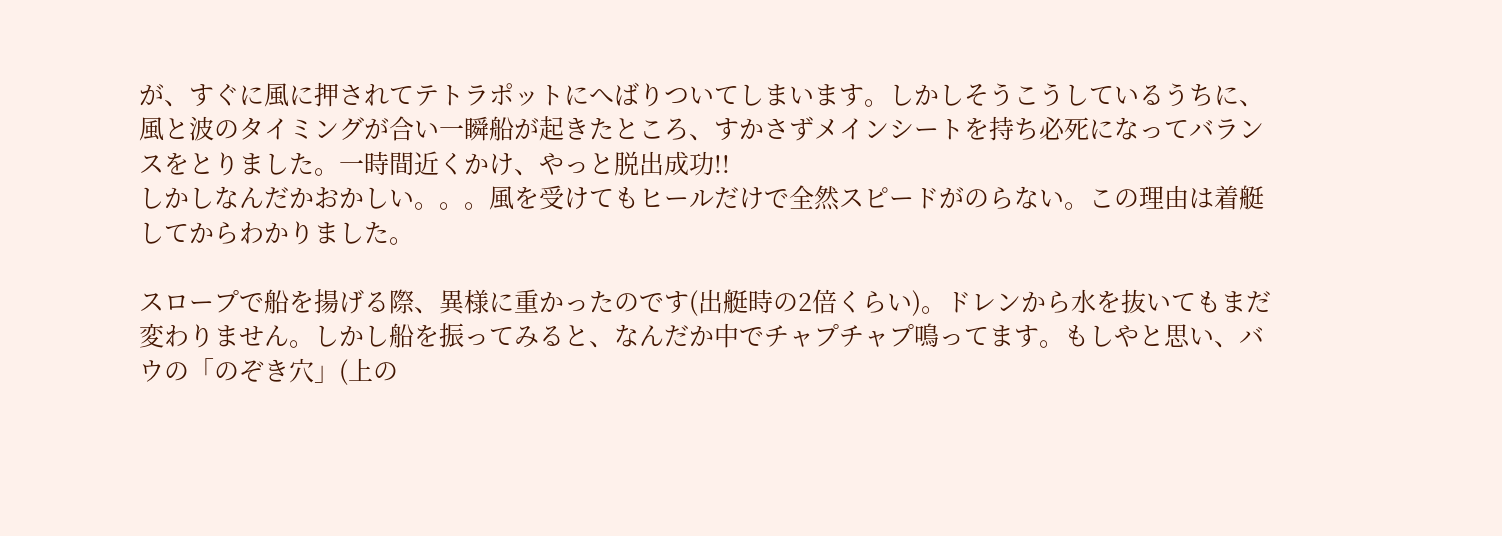が、すぐに風に押されてテトラポットにへばりついてしまいます。しかしそうこうしているうちに、風と波のタイミングが合い一瞬船が起きたところ、すかさずメインシートを持ち必死になってバランスをとりました。一時間近くかけ、やっと脱出成功!!
しかしなんだかおかしい。。。風を受けてもヒールだけで全然スピードがのらない。この理由は着艇してからわかりました。

スロープで船を揚げる際、異様に重かったのです(出艇時の2倍くらい)。ドレンから水を抜いてもまだ変わりません。しかし船を振ってみると、なんだか中でチャプチャプ鳴ってます。もしやと思い、バウの「のぞき穴」(上の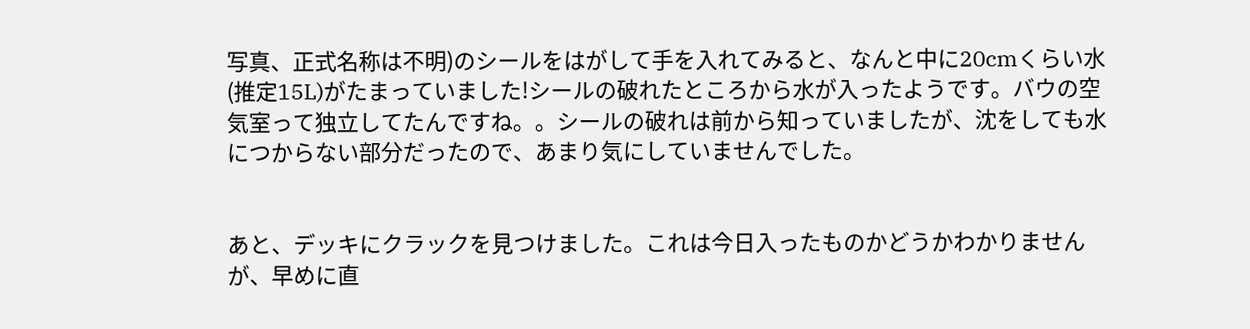写真、正式名称は不明)のシールをはがして手を入れてみると、なんと中に20cmくらい水(推定15L)がたまっていました!シールの破れたところから水が入ったようです。バウの空気室って独立してたんですね。。シールの破れは前から知っていましたが、沈をしても水につからない部分だったので、あまり気にしていませんでした。


あと、デッキにクラックを見つけました。これは今日入ったものかどうかわかりませんが、早めに直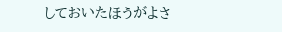しておいたほうがよさ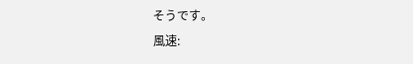そうです。
風速: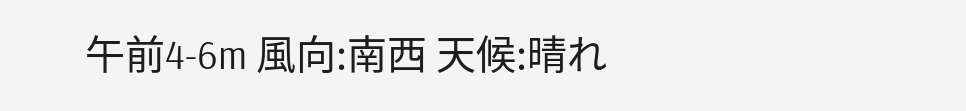午前4-6m 風向:南西 天候:晴れ